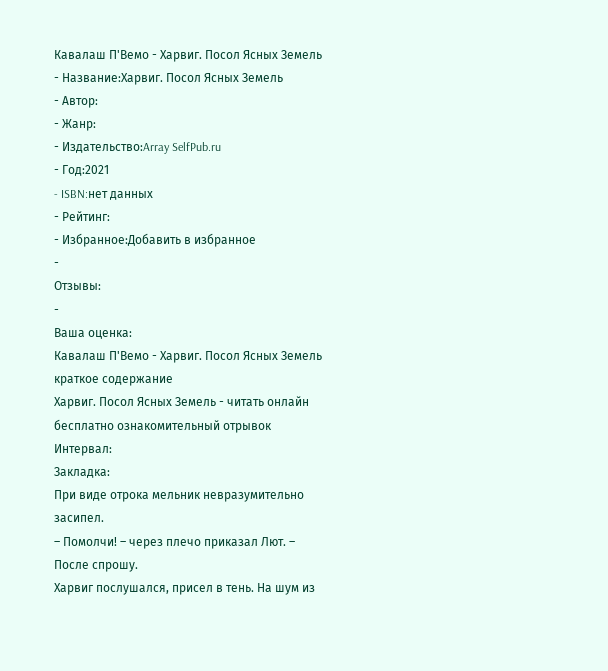Кавалаш П'Вемо - Харвиг. Посол Ясных Земель
- Название:Харвиг. Посол Ясных Земель
- Автор:
- Жанр:
- Издательство:Array SelfPub.ru
- Год:2021
- ISBN:нет данных
- Рейтинг:
- Избранное:Добавить в избранное
-
Отзывы:
-
Ваша оценка:
Кавалаш П'Вемо - Харвиг. Посол Ясных Земель краткое содержание
Харвиг. Посол Ясных Земель - читать онлайн бесплатно ознакомительный отрывок
Интервал:
Закладка:
При виде отрока мельник невразумительно засипел.
– Помолчи! – через плечо приказал Лют. – После спрошу.
Харвиг послушался, присел в тень. На шум из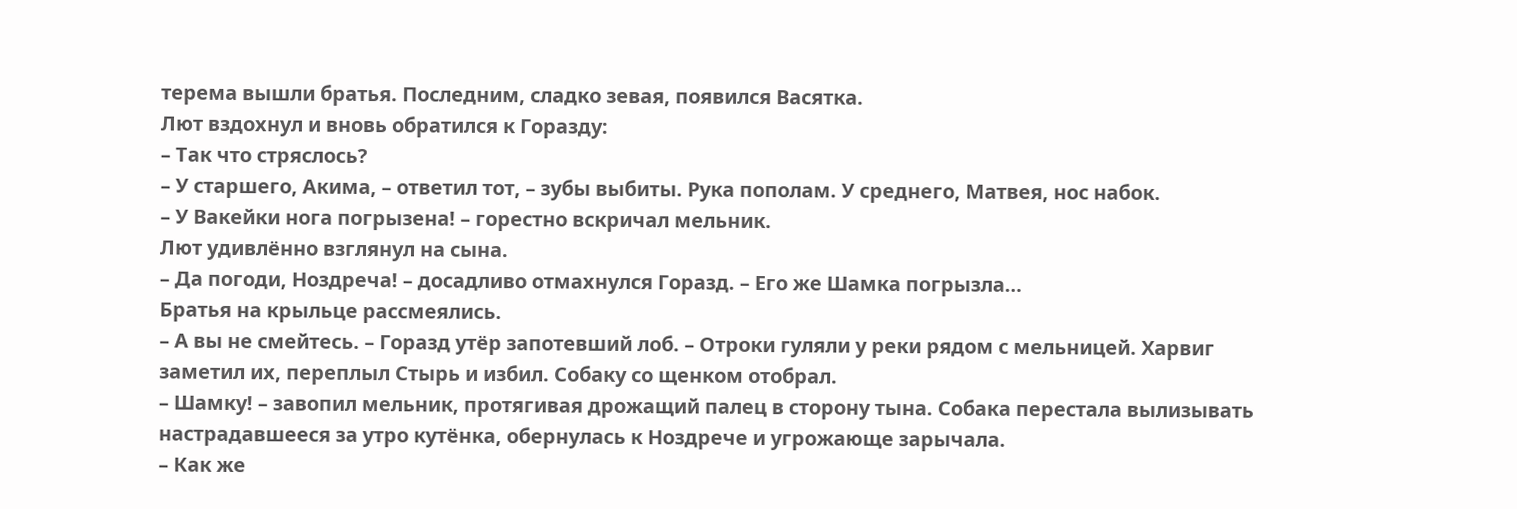терема вышли братья. Последним, сладко зевая, появился Васятка.
Лют вздохнул и вновь обратился к Горазду:
– Так что стряслось?
– У старшего, Акима, – ответил тот, – зубы выбиты. Рука пополам. У среднего, Матвея, нос набок.
– У Вакейки нога погрызена! – горестно вскричал мельник.
Лют удивлённо взглянул на сына.
– Да погоди, Ноздреча! – досадливо отмахнулся Горазд. – Его же Шамка погрызла…
Братья на крыльце рассмеялись.
– А вы не смейтесь. – Горазд утёр запотевший лоб. – Отроки гуляли у реки рядом с мельницей. Харвиг заметил их, переплыл Стырь и избил. Собаку со щенком отобрал.
– Шамку! – завопил мельник, протягивая дрожащий палец в сторону тына. Собака перестала вылизывать настрадавшееся за утро кутёнка, обернулась к Ноздрече и угрожающе зарычала.
– Как же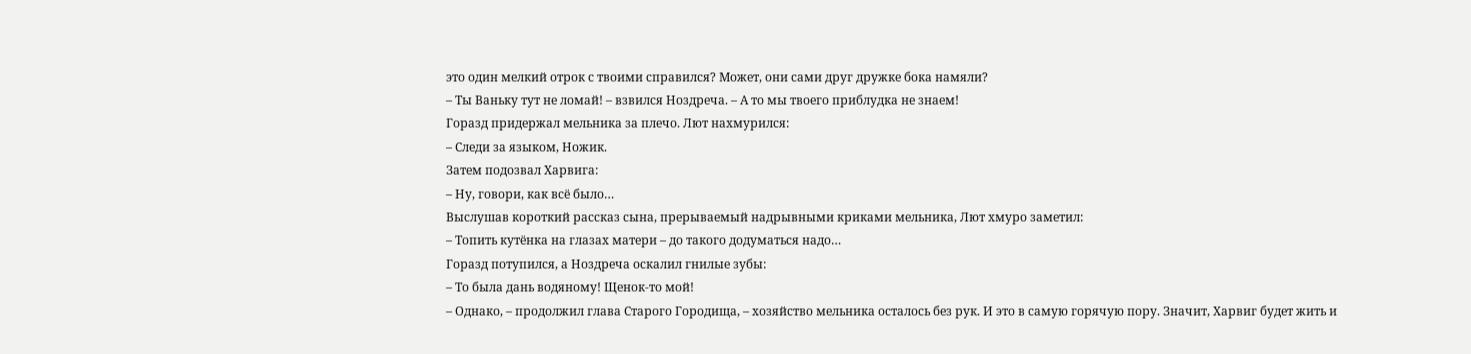это один мелкий отрок с твоими справился? Может, они сами друг дружке бока намяли?
– Ты Ваньку тут не ломай! – взвился Ноздреча. – А то мы твоего приблудка не знаем!
Горазд придержал мельника за плечо. Лют нахмурился:
– Следи за языком, Ножик.
Затем подозвал Харвига:
– Ну, говори, как всё было…
Выслушав короткий рассказ сына, прерываемый надрывными криками мельника, Лют хмуро заметил:
– Топить кутёнка на глазах матери – до такого додуматься надо…
Горазд потупился, а Ноздреча оскалил гнилые зубы:
– То была дань водяному! Щенок-то мой!
– Однако, – продолжил глава Старого Городища, – хозяйство мельника осталось без рук. И это в самую горячую пору. Значит, Харвиг будет жить и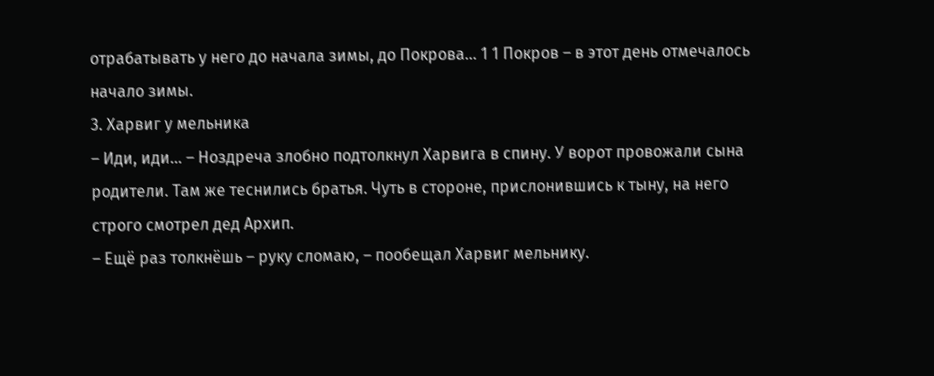отрабатывать у него до начала зимы, до Покрова… 1 1 Покров – в этот день отмечалось начало зимы.
3. Харвиг у мельника
– Иди, иди… – Ноздреча злобно подтолкнул Харвига в спину. У ворот провожали сына родители. Там же теснились братья. Чуть в стороне, прислонившись к тыну, на него строго смотрел дед Архип.
– Ещё раз толкнёшь – руку сломаю, – пообещал Харвиг мельнику.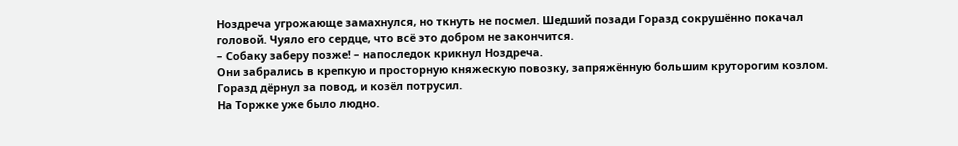Ноздреча угрожающе замахнулся, но ткнуть не посмел. Шедший позади Горазд сокрушённо покачал головой. Чуяло его сердце, что всё это добром не закончится.
– Собаку заберу позже! – напоследок крикнул Ноздреча.
Они забрались в крепкую и просторную княжескую повозку, запряжённую большим круторогим козлом. Горазд дёрнул за повод, и козёл потрусил.
На Торжке уже было людно.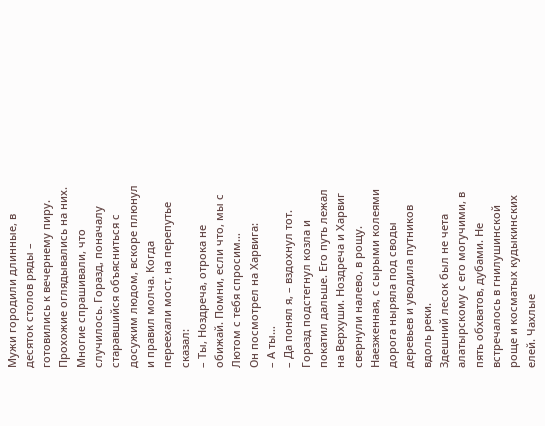Мужи городили длинные, в десяток столов ряды – готовились к вечернему пиру. Прохожие оглядывались на них. Многие спрашивали, что случилось. Горазд, поначалу старавшийся объясниться с досужим людом, вскоре плюнул и правил молча. Когда переехали мост, на перепутье сказал:
– Ты, Ноздреча, отрока не обижай. Помни, если что, мы с Лютом с тебя спросим…
Он посмотрел на Харвига:
– А ты…
– Да понял я, – вздохнул тот.
Горазд подстегнул козла и покатил дальше. Его путь лежал на Верхуши. Ноздреча и Харвиг свернули налево, в рощу. Наезженная, с сырыми колеями дорога ныряла под своды деревьев и уводила путников вдоль реки.
Здешний лесок был не чета алатырскому с его могучими, в пять обхватов, дубами. Не встречалось в гнилушинской роще и косматых кудыкинских елей. Чахлые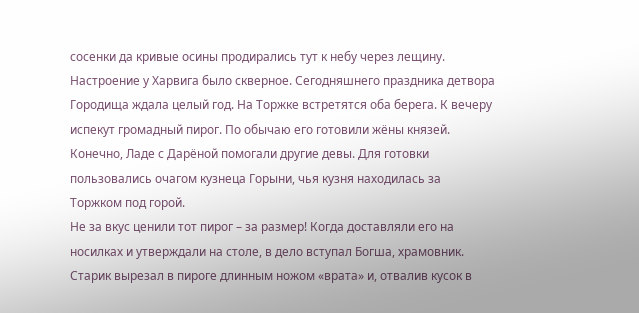сосенки да кривые осины продирались тут к небу через лещину.
Настроение у Харвига было скверное. Сегодняшнего праздника детвора Городища ждала целый год. На Торжке встретятся оба берега. К вечеру испекут громадный пирог. По обычаю его готовили жёны князей. Конечно, Ладе с Дарёной помогали другие девы. Для готовки пользовались очагом кузнеца Горыни, чья кузня находилась за Торжком под горой.
Не за вкус ценили тот пирог – за размер! Когда доставляли его на носилках и утверждали на столе, в дело вступал Богша, храмовник.
Старик вырезал в пироге длинным ножом «врата» и, отвалив кусок в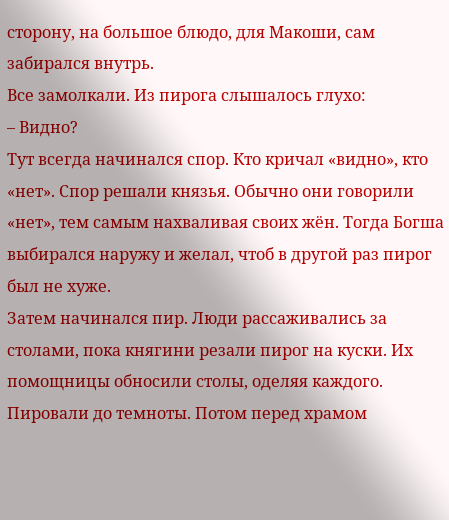сторону, на большое блюдо, для Макоши, сам забирался внутрь.
Все замолкали. Из пирога слышалось глухо:
– Видно?
Тут всегда начинался спор. Кто кричал «видно», кто «нет». Спор решали князья. Обычно они говорили «нет», тем самым нахваливая своих жён. Тогда Богша выбирался наружу и желал, чтоб в другой раз пирог был не хуже.
Затем начинался пир. Люди рассаживались за столами, пока княгини резали пирог на куски. Их помощницы обносили столы, оделяя каждого. Пировали до темноты. Потом перед храмом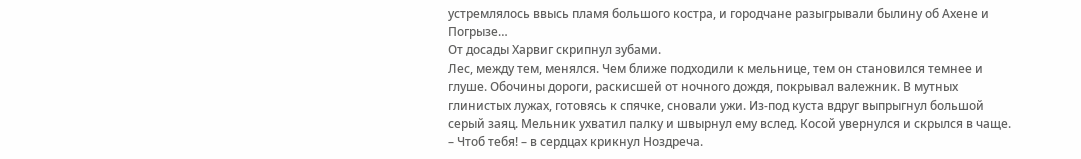устремлялось ввысь пламя большого костра, и городчане разыгрывали былину об Ахене и Погрызе…
От досады Харвиг скрипнул зубами.
Лес, между тем, менялся. Чем ближе подходили к мельнице, тем он становился темнее и глуше. Обочины дороги, раскисшей от ночного дождя, покрывал валежник. В мутных глинистых лужах, готовясь к спячке, сновали ужи. Из-под куста вдруг выпрыгнул большой серый заяц. Мельник ухватил палку и швырнул ему вслед. Косой увернулся и скрылся в чаще.
– Чтоб тебя! – в сердцах крикнул Ноздреча.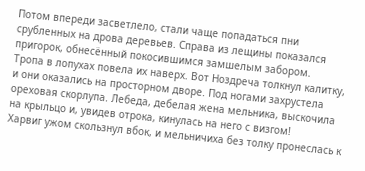Потом впереди засветлело, стали чаще попадаться пни срубленных на дрова деревьев. Справа из лещины показался пригорок, обнесённый покосившимся замшелым забором.
Тропа в лопухах повела их наверх. Вот Ноздреча толкнул калитку, и они оказались на просторном дворе. Под ногами захрустела ореховая скорлупа. Лебеда, дебелая жена мельника, выскочила на крыльцо и, увидев отрока, кинулась на него с визгом!
Харвиг ужом скользнул вбок, и мельничиха без толку пронеслась к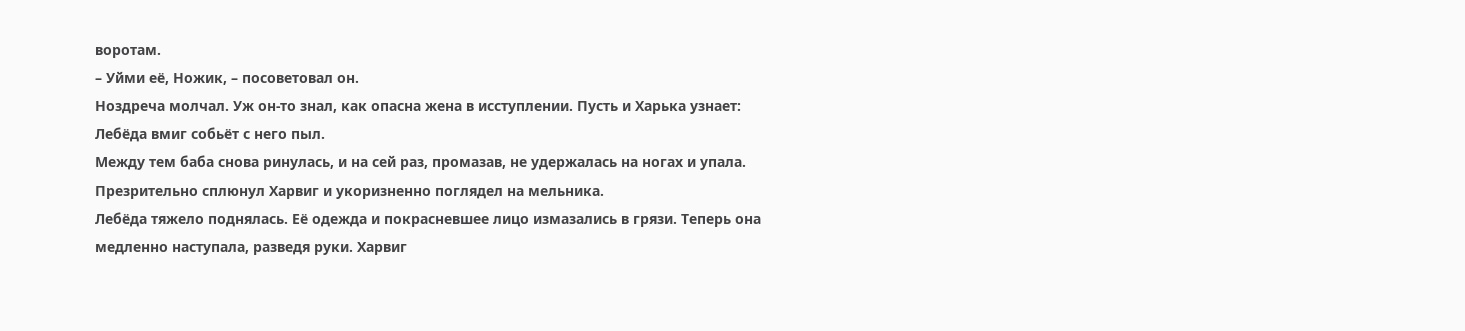воротам.
– Уйми её, Ножик, – посоветовал он.
Ноздреча молчал. Уж он-то знал, как опасна жена в исступлении. Пусть и Харька узнает: Лебёда вмиг собьёт с него пыл.
Между тем баба снова ринулась, и на сей раз, промазав, не удержалась на ногах и упала. Презрительно сплюнул Харвиг и укоризненно поглядел на мельника.
Лебёда тяжело поднялась. Её одежда и покрасневшее лицо измазались в грязи. Теперь она медленно наступала, разведя руки. Харвиг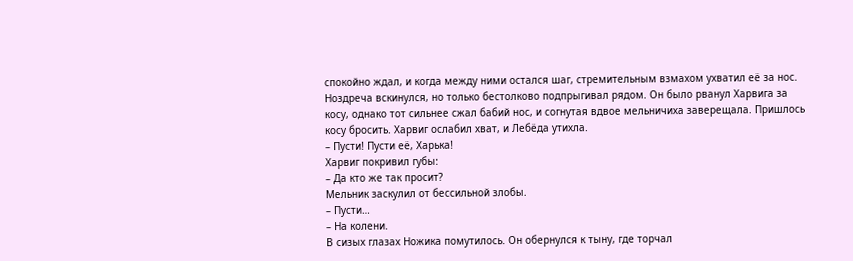спокойно ждал, и когда между ними остался шаг, стремительным взмахом ухватил её за нос.
Ноздреча вскинулся, но только бестолково подпрыгивал рядом. Он было рванул Харвига за косу, однако тот сильнее сжал бабий нос, и согнутая вдвое мельничиха заверещала. Пришлось косу бросить. Харвиг ослабил хват, и Лебёда утихла.
– Пусти! Пусти её, Харька!
Харвиг покривил губы:
– Да кто же так просит?
Мельник заскулил от бессильной злобы.
– Пусти…
– На колени.
В сизых глазах Ножика помутилось. Он обернулся к тыну, где торчал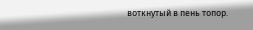воткнутый в пень топор.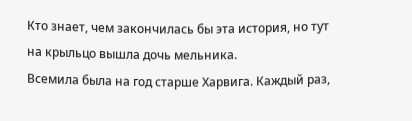Кто знает, чем закончилась бы эта история, но тут на крыльцо вышла дочь мельника.
Всемила была на год старше Харвига. Каждый раз,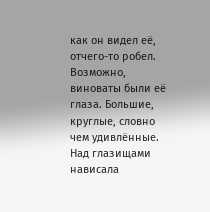как он видел её, отчего-то робел. Возможно, виноваты были её глаза. Большие, круглые, словно чем удивлённые. Над глазищами нависала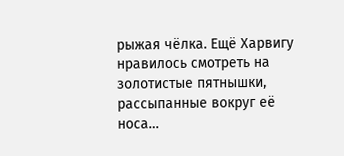рыжая чёлка. Ещё Харвигу нравилось смотреть на золотистые пятнышки, рассыпанные вокруг её носа…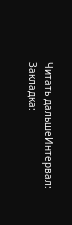Читать дальшеИнтервал:
Закладка: